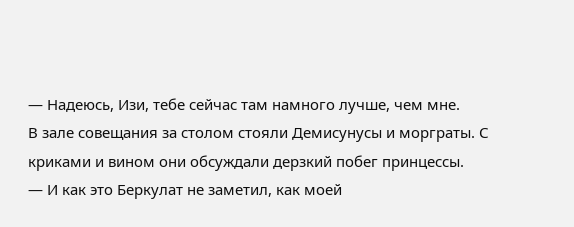— Надеюсь, Изи, тебе сейчас там намного лучше, чем мне.
В зале совещания за столом стояли Демисунусы и морграты. С криками и вином они обсуждали дерзкий побег принцессы.
— И как это Беркулат не заметил, как моей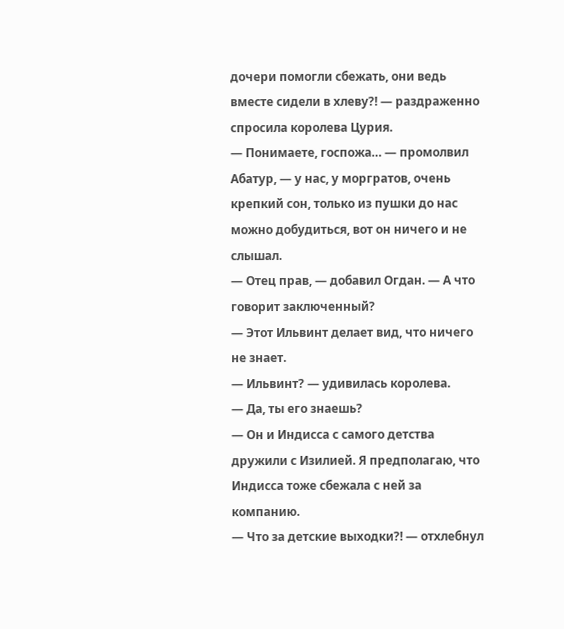дочери помогли сбежать, они ведь вместе сидели в хлеву?! — раздраженно спросила королева Цурия.
— Понимаете, госпожа… — промолвил Абатур, — у нас, у моргратов, очень крепкий сон, только из пушки до нас можно добудиться, вот он ничего и не слышал.
— Отец прав, — добавил Огдан. — А что говорит заключенный?
— Этот Ильвинт делает вид, что ничего не знает.
— Ильвинт? — удивилась королева.
— Да, ты его знаешь?
— Он и Индисса с самого детства дружили с Изилией. Я предполагаю, что Индисса тоже сбежала с ней за компанию.
— Что за детские выходки?! — отхлебнул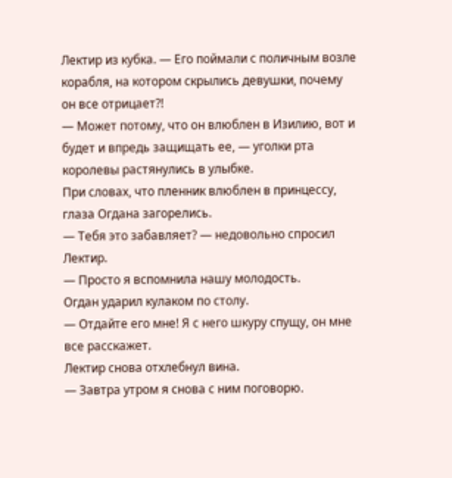Лектир из кубка. — Его поймали с поличным возле корабля, на котором скрылись девушки, почему он все отрицает?!
— Может потому, что он влюблен в Изилию, вот и будет и впредь защищать ее, — уголки рта королевы растянулись в улыбке.
При словах, что пленник влюблен в принцессу, глаза Огдана загорелись.
— Тебя это забавляет? — недовольно спросил Лектир.
— Просто я вспомнила нашу молодость.
Огдан ударил кулаком по столу.
— Отдайте его мне! Я с него шкуру спущу, он мне все расскажет.
Лектир снова отхлебнул вина.
— Завтра утром я снова с ним поговорю.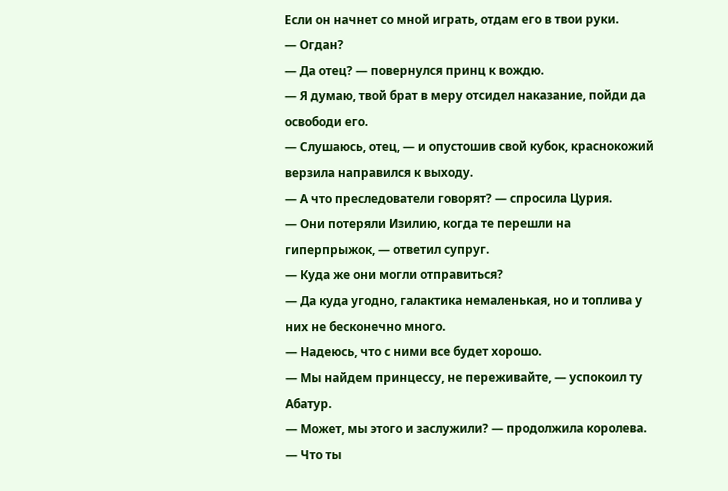Если он начнет со мной играть, отдам его в твои руки.
— Огдан?
— Да отец? — повернулся принц к вождю.
— Я думаю, твой брат в меру отсидел наказание, пойди да освободи его.
— Слушаюсь, отец, — и опустошив свой кубок, краснокожий верзила направился к выходу.
— А что преследователи говорят? — спросила Цурия.
— Они потеряли Изилию, когда те перешли на гиперпрыжок, — ответил супруг.
— Куда же они могли отправиться?
— Да куда угодно, галактика немаленькая, но и топлива у них не бесконечно много.
— Надеюсь, что с ними все будет хорошо.
— Мы найдем принцессу, не переживайте, — успокоил ту Абатур.
— Может, мы этого и заслужили? — продолжила королева.
— Что ты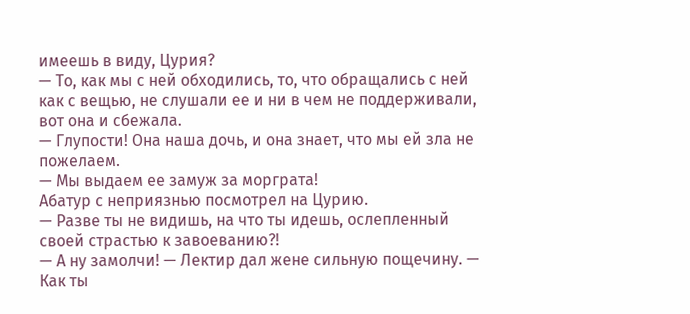имеешь в виду, Цурия?
— То, как мы с ней обходились, то, что обращались с ней как с вещью, не слушали ее и ни в чем не поддерживали, вот она и сбежала.
— Глупости! Она наша дочь, и она знает, что мы ей зла не пожелаем.
— Мы выдаем ее замуж за морграта!
Абатур с неприязнью посмотрел на Цурию.
— Разве ты не видишь, на что ты идешь, ослепленный своей страстью к завоеванию?!
— А ну замолчи! — Лектир дал жене сильную пощечину. — Как ты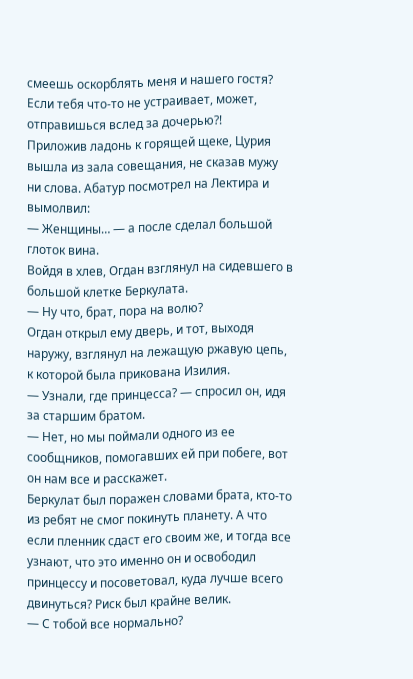смеешь оскорблять меня и нашего гостя? Если тебя что-то не устраивает, может, отправишься вслед за дочерью?!
Приложив ладонь к горящей щеке, Цурия вышла из зала совещания, не сказав мужу ни слова. Абатур посмотрел на Лектира и вымолвил:
— Женщины… — а после сделал большой глоток вина.
Войдя в хлев, Огдан взглянул на сидевшего в большой клетке Беркулата.
— Ну что, брат, пора на волю?
Огдан открыл ему дверь, и тот, выходя наружу, взглянул на лежащую ржавую цепь, к которой была прикована Изилия.
— Узнали, где принцесса? — спросил он, идя за старшим братом.
— Нет, но мы поймали одного из ее сообщников, помогавших ей при побеге, вот он нам все и расскажет.
Беркулат был поражен словами брата, кто-то из ребят не смог покинуть планету. А что если пленник сдаст его своим же, и тогда все узнают, что это именно он и освободил принцессу и посоветовал, куда лучше всего двинуться? Риск был крайне велик.
— С тобой все нормально?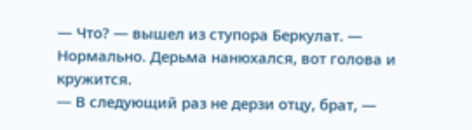— Что? — вышел из ступора Беркулат. — Нормально. Дерьма нанюхался, вот голова и кружится.
— В следующий раз не дерзи отцу, брат, —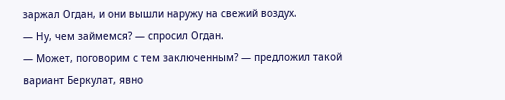заржал Огдан, и они вышли наружу на свежий воздух.
— Ну, чем займемся? — спросил Огдан.
— Может, поговорим с тем заключенным? — предложил такой вариант Беркулат, явно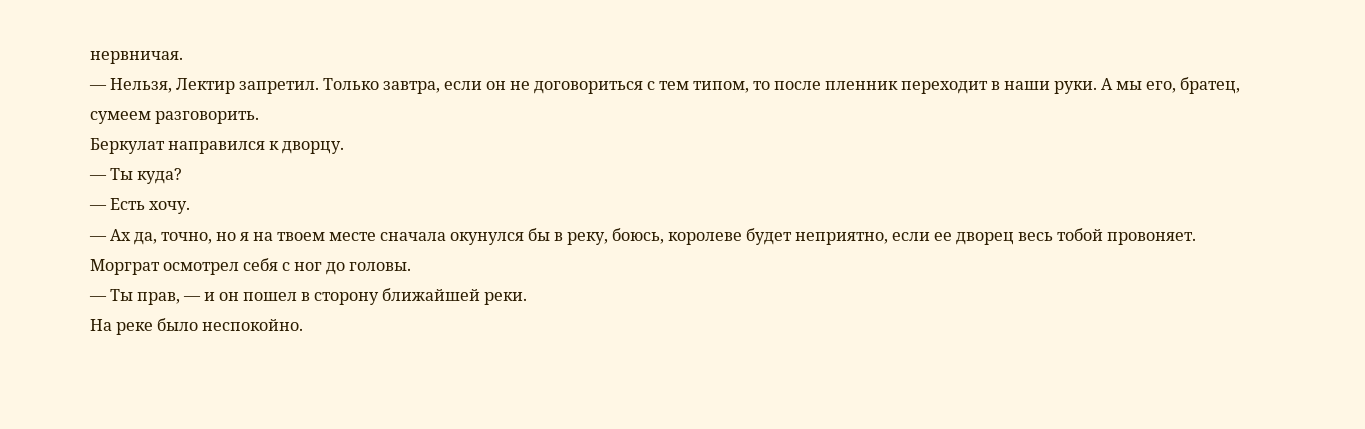нервничая.
— Нельзя, Лектир запретил. Только завтра, если он не договориться с тем типом, то после пленник переходит в наши руки. А мы его, братец, сумеем разговорить.
Беркулат направился к дворцу.
— Ты куда?
— Есть хочу.
— Ах да, точно, но я на твоем месте сначала окунулся бы в реку, боюсь, королеве будет неприятно, если ее дворец весь тобой провоняет.
Морграт осмотрел себя с ног до головы.
— Ты прав, — и он пошел в сторону ближайшей реки.
На реке было неспокойно.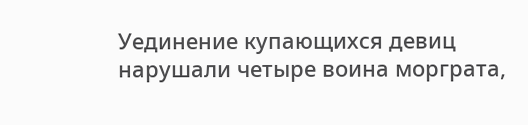Уединение купающихся девиц нарушали четыре воина морграта,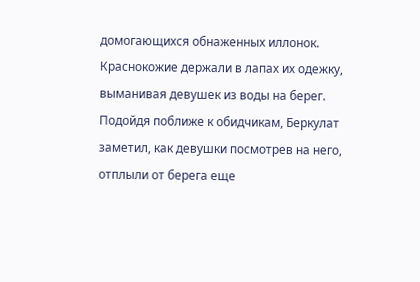домогающихся обнаженных иллонок. Краснокожие держали в лапах их одежку, выманивая девушек из воды на берег. Подойдя поближе к обидчикам, Беркулат заметил, как девушки посмотрев на него, отплыли от берега еще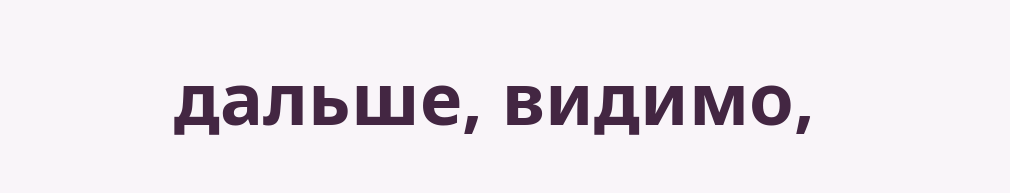дальше, видимо,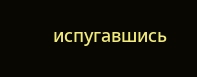испугавшись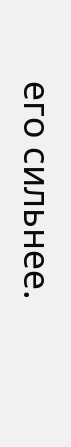его сильнее.